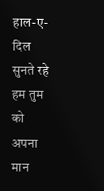हाल-ए-दिल सुनते रहे हम तुम को अपना मान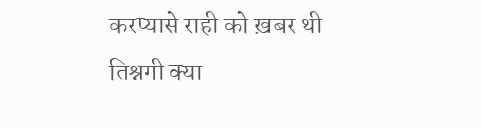करप्यासे राही को ख़बर थी तिश्नगी क्या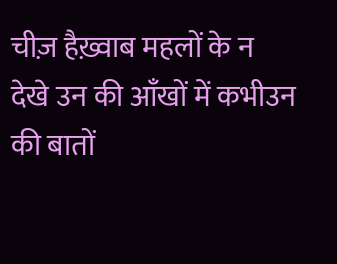चीज़ हैख़्वाब महलों के न देखे उन की आँखों में कभीउन की बातों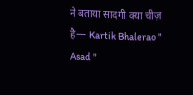ने बताया सादगी क्या चीज़ है— Kartik Bhalerao " Asad "